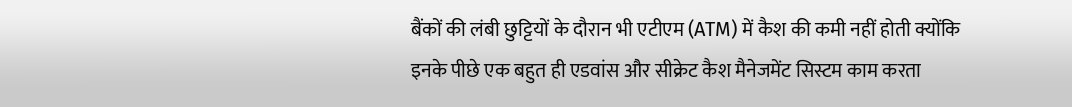बैंकों की लंबी छुट्टियों के दौरान भी एटीएम (ATM) में कैश की कमी नहीं होती क्योंकि इनके पीछे एक बहुत ही एडवांस और सीक्रेट कैश मैनेजमेंट सिस्टम काम करता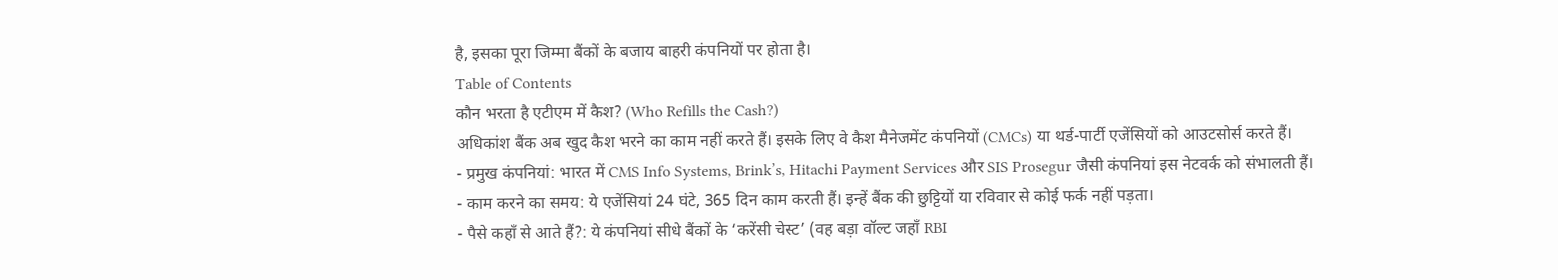है, इसका पूरा जिम्मा बैंकों के बजाय बाहरी कंपनियों पर होता है।
Table of Contents
कौन भरता है एटीएम में कैश? (Who Refills the Cash?)
अधिकांश बैंक अब खुद कैश भरने का काम नहीं करते हैं। इसके लिए वे कैश मैनेजमेंट कंपनियों (CMCs) या थर्ड-पार्टी एजेंसियों को आउटसोर्स करते हैं।
- प्रमुख कंपनियां: भारत में CMS Info Systems, Brink’s, Hitachi Payment Services और SIS Prosegur जैसी कंपनियां इस नेटवर्क को संभालती हैं।
- काम करने का समय: ये एजेंसियां 24 घंटे, 365 दिन काम करती हैं। इन्हें बैंक की छुट्टियों या रविवार से कोई फर्क नहीं पड़ता।
- पैसे कहाँ से आते हैं?: ये कंपनियां सीधे बैंकों के ‘करेंसी चेस्ट’ (वह बड़ा वॉल्ट जहाँ RBI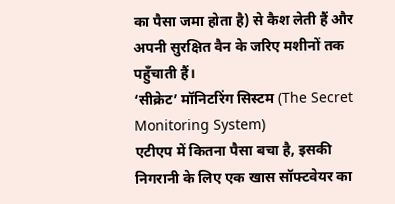का पैसा जमा होता है) से कैश लेती हैं और अपनी सुरक्षित वैन के जरिए मशीनों तक पहुँचाती हैं।
‘सीक्रेट’ मॉनिटरिंग सिस्टम (The Secret Monitoring System)
एटीएप में कितना पैसा बचा है, इसकी निगरानी के लिए एक खास सॉफ्टवेयर का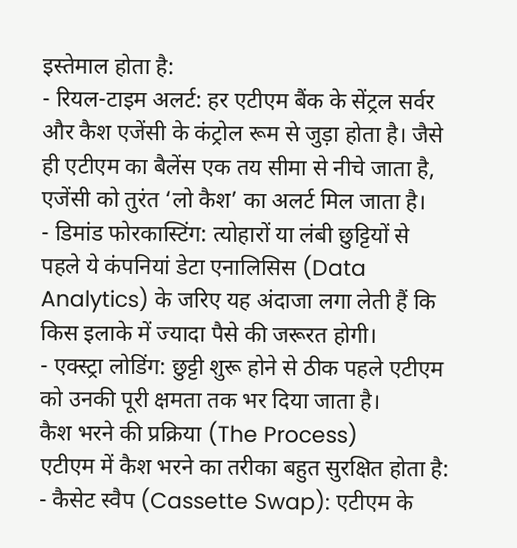इस्तेमाल होता है:
- रियल-टाइम अलर्ट: हर एटीएम बैंक के सेंट्रल सर्वर और कैश एजेंसी के कंट्रोल रूम से जुड़ा होता है। जैसे ही एटीएम का बैलेंस एक तय सीमा से नीचे जाता है, एजेंसी को तुरंत ‘लो कैश’ का अलर्ट मिल जाता है।
- डिमांड फोरकास्टिंग: त्योहारों या लंबी छुट्टियों से पहले ये कंपनियां डेटा एनालिसिस (Data Analytics) के जरिए यह अंदाजा लगा लेती हैं कि किस इलाके में ज्यादा पैसे की जरूरत होगी।
- एक्स्ट्रा लोडिंग: छुट्टी शुरू होने से ठीक पहले एटीएम को उनकी पूरी क्षमता तक भर दिया जाता है।
कैश भरने की प्रक्रिया (The Process)
एटीएम में कैश भरने का तरीका बहुत सुरक्षित होता है:
- कैसेट स्वैप (Cassette Swap): एटीएम के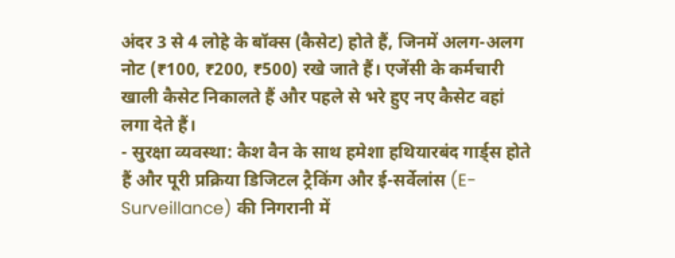अंदर 3 से 4 लोहे के बॉक्स (कैसेट) होते हैं, जिनमें अलग-अलग नोट (₹100, ₹200, ₹500) रखे जाते हैं। एजेंसी के कर्मचारी खाली कैसेट निकालते हैं और पहले से भरे हुए नए कैसेट वहां लगा देते हैं।
- सुरक्षा व्यवस्था: कैश वैन के साथ हमेशा हथियारबंद गार्ड्स होते हैं और पूरी प्रक्रिया डिजिटल ट्रैकिंग और ई-सर्वेलांस (E-Surveillance) की निगरानी में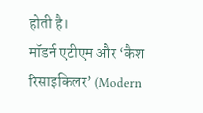होती है।
मॉडर्न एटीएम और ‘कैश रिसाइकिलर’ (Modern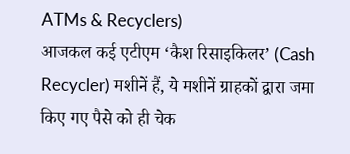ATMs & Recyclers)
आजकल कई एटीएम ‘कैश रिसाइकिलर’ (Cash Recycler) मशीनें हैं, ये मशीनें ग्राहकों द्वारा जमा किए गए पैसे को ही चेक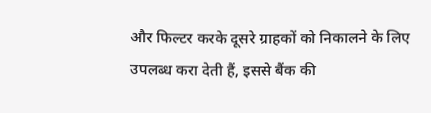और फिल्टर करके दूसरे ग्राहकों को निकालने के लिए उपलब्ध करा देती हैं, इससे बैंक की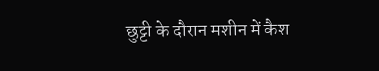छुट्टी के दौरान मशीन में कैश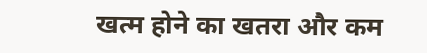खत्म होने का खतरा और कम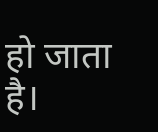हो जाता है।